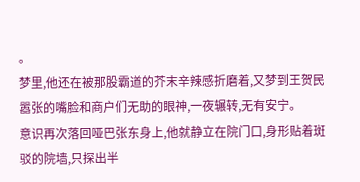。
梦里,他还在被那股霸道的芥末辛辣感折磨着,又梦到王贺民嚣张的嘴脸和商户们无助的眼神,一夜辗转,无有安宁。
意识再次落回哑巴张东身上,他就静立在院门口,身形贴着斑驳的院墙,只探出半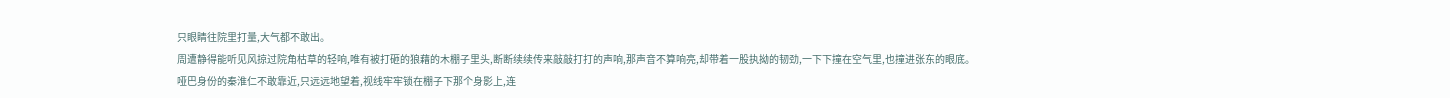只眼睛往院里打量,大气都不敢出。
周遭静得能听见风掠过院角枯草的轻响,唯有被打砸的狼藉的木棚子里头,断断续续传来敲敲打打的声响,那声音不算响亮,却带着一股执拗的韧劲,一下下撞在空气里,也撞进张东的眼底。
哑巴身份的秦淮仁不敢靠近,只远远地望着,视线牢牢锁在棚子下那个身影上,连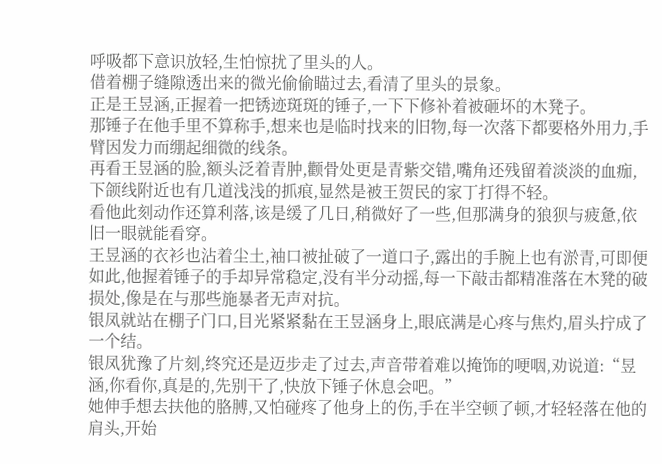呼吸都下意识放轻,生怕惊扰了里头的人。
借着棚子缝隙透出来的微光偷偷瞄过去,看清了里头的景象。
正是王昱涵,正握着一把锈迹斑斑的锤子,一下下修补着被砸坏的木凳子。
那锤子在他手里不算称手,想来也是临时找来的旧物,每一次落下都要格外用力,手臂因发力而绷起细微的线条。
再看王昱涵的脸,额头泛着青肿,颧骨处更是青紫交错,嘴角还残留着淡淡的血痂,下颌线附近也有几道浅浅的抓痕,显然是被王贺民的家丁打得不轻。
看他此刻动作还算利落,该是缓了几日,稍微好了一些,但那满身的狼狈与疲惫,依旧一眼就能看穿。
王昱涵的衣衫也沾着尘土,袖口被扯破了一道口子,露出的手腕上也有淤青,可即便如此,他握着锤子的手却异常稳定,没有半分动摇,每一下敲击都精准落在木凳的破损处,像是在与那些施暴者无声对抗。
银凤就站在棚子门口,目光紧紧黏在王昱涵身上,眼底满是心疼与焦灼,眉头拧成了一个结。
银凤犹豫了片刻,终究还是迈步走了过去,声音带着难以掩饰的哽咽,劝说道:“昱涵,你看你,真是的,先别干了,快放下锤子休息会吧。”
她伸手想去扶他的胳膊,又怕碰疼了他身上的伤,手在半空顿了顿,才轻轻落在他的肩头,开始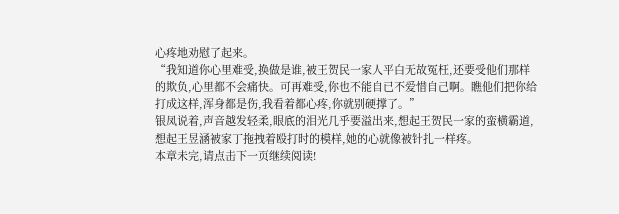心疼地劝慰了起来。
“我知道你心里难受,换做是谁,被王贺民一家人平白无故冤枉,还要受他们那样的欺负,心里都不会痛快。可再难受,你也不能自已不爱惜自己啊。瞧他们把你给打成这样,浑身都是伤,我看着都心疼,你就别硬撑了。”
银凤说着,声音越发轻柔,眼底的泪光几乎要溢出来,想起王贺民一家的蛮横霸道,想起王昱涵被家丁拖拽着殴打时的模样,她的心就像被针扎一样疼。
本章未完,请点击下一页继续阅读!